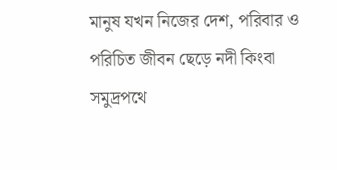মানুষ যখন নিজের দেশ, পরিবার ও পরিচিত জীবন ছেড়ে নদী কিংবা সমুদ্রপথে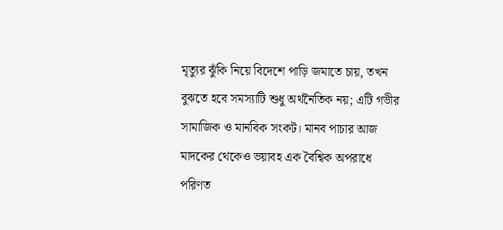মৃত্যুর ঝুঁকি নিয়ে বিদেশে পাড়ি জমাতে চায়, তখন বুঝতে হবে সমস্যাটি শুধু অর্থনৈতিক নয়; এটি গভীর সামাজিক ও মানবিক সংকট। মানব পাচার আজ মাদকের থেকেও ভয়াবহ এক বৈশ্বিক অপরাধে পরিণত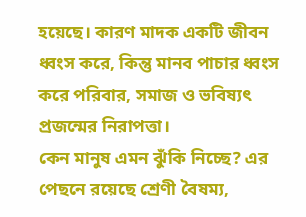হয়েছে। কারণ মাদক একটি জীবন ধ্বংস করে, কিন্তু মানব পাচার ধ্বংস করে পরিবার, সমাজ ও ভবিষ্যৎ প্রজন্মের নিরাপত্তা।
কেন মানুষ এমন ঝুঁকি নিচ্ছে? এর পেছনে রয়েছে শ্রেণী বৈষম্য,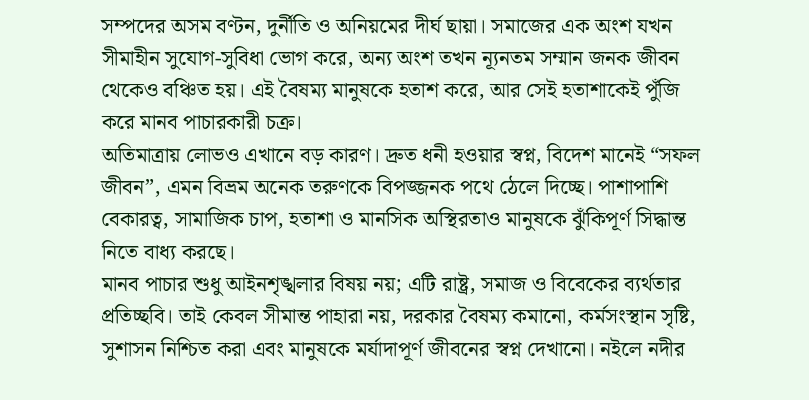সম্পদের অসম বণ্টন, দুর্নীতি ও অনিয়মের দীর্ঘ ছায়া। সমাজের এক অংশ যখন সীমাহীন সুযোগ-সুবিধা ভোগ করে, অন্য অংশ তখন ন্যূনতম সম্মান জনক জীবন থেকেও বঞ্চিত হয়। এই বৈষম্য মানুষকে হতাশ করে, আর সেই হতাশাকেই পুঁজি করে মানব পাচারকারী চক্র।
অতিমাত্রায় লোভও এখানে বড় কারণ। দ্রুত ধনী হওয়ার স্বপ্ন, বিদেশ মানেই “সফল জীবন”, এমন বিভ্রম অনেক তরুণকে বিপজ্জনক পথে ঠেলে দিচ্ছে। পাশাপাশি বেকারত্ব, সামাজিক চাপ, হতাশা ও মানসিক অস্থিরতাও মানুষকে ঝুঁকিপূর্ণ সিদ্ধান্ত নিতে বাধ্য করছে।
মানব পাচার শুধু আইনশৃঙ্খলার বিষয় নয়; এটি রাষ্ট্র, সমাজ ও বিবেকের ব্যর্থতার প্রতিচ্ছবি। তাই কেবল সীমান্ত পাহারা নয়, দরকার বৈষম্য কমানো, কর্মসংস্থান সৃষ্টি, সুশাসন নিশ্চিত করা এবং মানুষকে মর্যাদাপূর্ণ জীবনের স্বপ্ন দেখানো। নইলে নদীর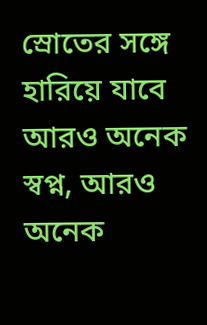স্রোতের সঙ্গে হারিয়ে যাবে আরও অনেক স্বপ্ন, আরও অনেক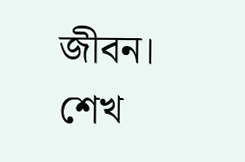জীবন।
শেখ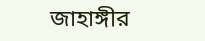জাহাঙ্গীর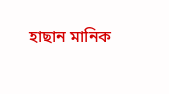হাছান মানিক